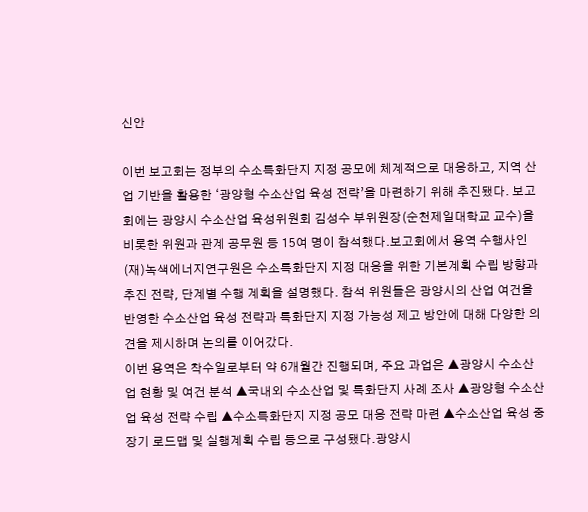신안

이번 보고회는 정부의 수소특화단지 지정 공모에 체계적으로 대응하고, 지역 산업 기반을 활용한 ‘광양형 수소산업 육성 전략’을 마련하기 위해 추진됐다. 보고회에는 광양시 수소산업 육성위원회 김성수 부위원장(순천제일대학교 교수)을 비롯한 위원과 관계 공무원 등 15여 명이 참석했다.보고회에서 용역 수행사인 (재)녹색에너지연구원은 수소특화단지 지정 대응을 위한 기본계획 수립 방향과 추진 전략, 단계별 수행 계획을 설명했다. 참석 위원들은 광양시의 산업 여건을 반영한 수소산업 육성 전략과 특화단지 지정 가능성 제고 방안에 대해 다양한 의견을 제시하며 논의를 이어갔다.
이번 용역은 착수일로부터 약 6개월간 진행되며, 주요 과업은 ▲광양시 수소산업 현황 및 여건 분석 ▲국내외 수소산업 및 특화단지 사례 조사 ▲광양형 수소산업 육성 전략 수립 ▲수소특화단지 지정 공모 대응 전략 마련 ▲수소산업 육성 중장기 로드맵 및 실행계획 수립 등으로 구성됐다.광양시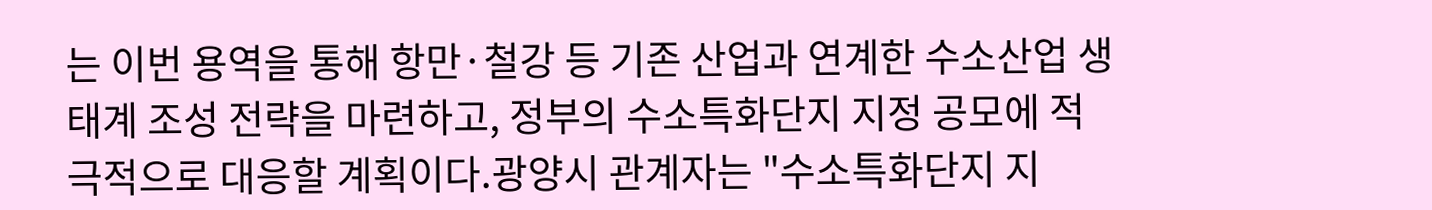는 이번 용역을 통해 항만·철강 등 기존 산업과 연계한 수소산업 생태계 조성 전략을 마련하고, 정부의 수소특화단지 지정 공모에 적극적으로 대응할 계획이다.광양시 관계자는 "수소특화단지 지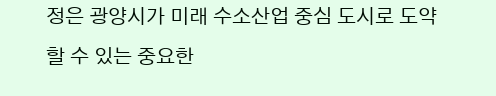정은 광양시가 미래 수소산업 중심 도시로 도약할 수 있는 중요한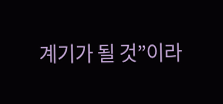계기가 될 것”이라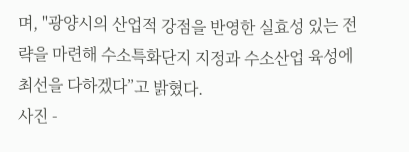며, "광양시의 산업적 강점을 반영한 실효성 있는 전략을 마련해 수소특화단지 지정과 수소산업 육성에 최선을 다하겠다”고 밝혔다.
사진 -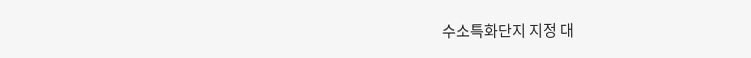수소특화단지 지정 대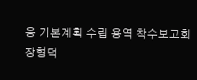응 기본계획 수립 용역 착수보고회
장형덕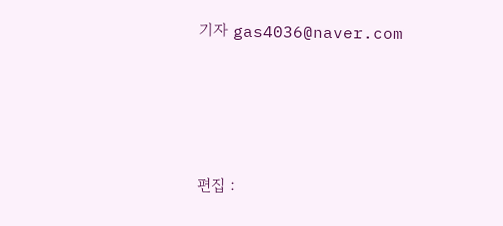기자 gas4036@naver.com






편집 :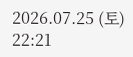2026.07.25 (토) 22:21